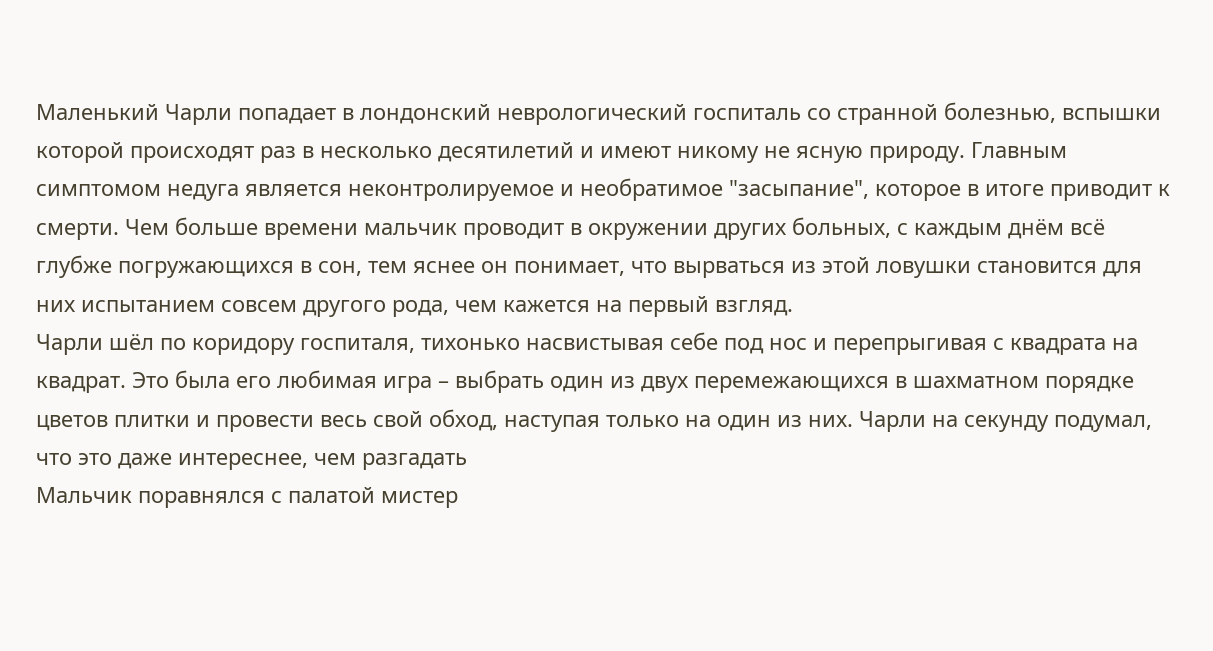Маленький Чарли попадает в лондонский неврологический госпиталь со странной болезнью, вспышки которой происходят раз в несколько десятилетий и имеют никому не ясную природу. Главным симптомом недуга является неконтролируемое и необратимое "засыпание", которое в итоге приводит к смерти. Чем больше времени мальчик проводит в окружении других больных, с каждым днём всё глубже погружающихся в сон, тем яснее он понимает, что вырваться из этой ловушки становится для них испытанием совсем другого рода, чем кажется на первый взгляд.
Чарли шёл по коридору госпиталя, тихонько насвистывая себе под нос и перепрыгивая с квадрата на квадрат. Это была его любимая игра – выбрать один из двух перемежающихся в шахматном порядке цветов плитки и провести весь свой обход, наступая только на один из них. Чарли на секунду подумал, что это даже интереснее, чем разгадать
Мальчик поравнялся с палатой мистер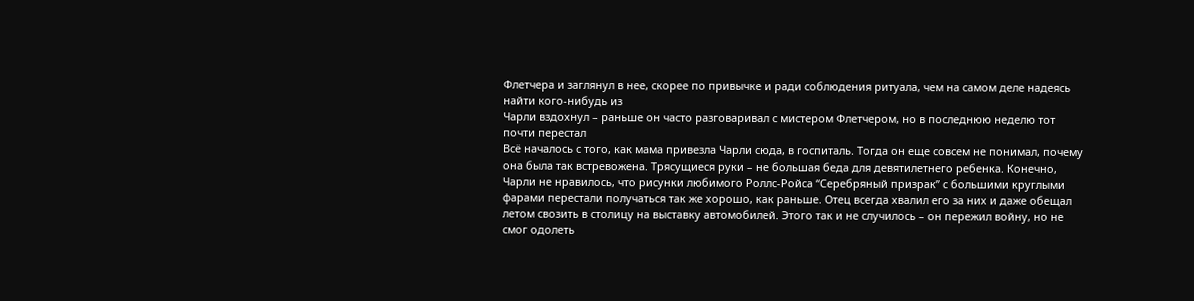Флетчера и заглянул в нее, скорее по привычке и ради соблюдения ритуала, чем на самом деле надеясь найти кого-нибудь из
Чарли вздохнул – раньше он часто разговаривал с мистером Флетчером, но в последнюю неделю тот почти перестал
Всё началось с того, как мама привезла Чарли сюда, в госпиталь. Тогда он еще совсем не понимал, почему она была так встревожена. Трясущиеся руки – не большая беда для девятилетнего ребенка. Конечно, Чарли не нравилось, что рисунки любимого Роллс-Ройса “Серебряный призрак” с большими круглыми фарами перестали получаться так же хорошо, как раньше. Отец всегда хвалил его за них и даже обещал летом свозить в столицу на выставку автомобилей. Этого так и не случилось – он пережил войну, но не смог одолеть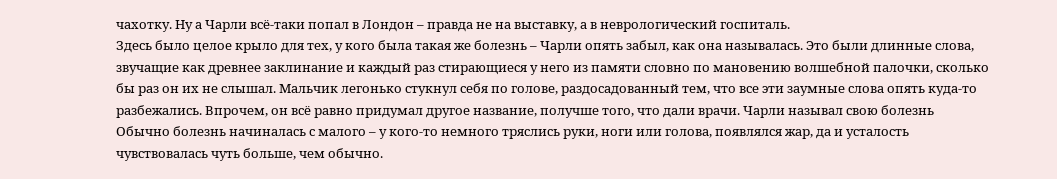чахотку. Ну а Чарли всё-таки попал в Лондон – правда не на выставку, а в неврологический госпиталь.
Здесь было целое крыло для тех, у кого была такая же болезнь – Чарли опять забыл, как она называлась. Это были длинные слова, звучащие как древнее заклинание и каждый раз стирающиеся у него из памяти словно по мановению волшебной палочки, сколько бы раз он их не слышал. Мальчик легонько стукнул себя по голове, раздосадованный тем, что все эти заумные слова опять куда-то разбежались. Впрочем, он всё равно придумал другое название, получше того, что дали врачи. Чарли называл свою болезнь
Обычно болезнь начиналась с малого – у кого-то немного тряслись руки, ноги или голова, появлялся жар, да и усталость чувствовалась чуть больше, чем обычно.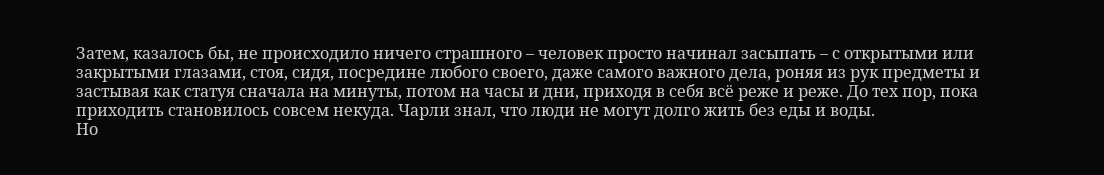Затем, казалось бы, не происходило ничего страшного – человек просто начинал засыпать – с открытыми или закрытыми глазами, стоя, сидя, посредине любого своего, даже самого важного дела, роняя из рук предметы и застывая как статуя сначала на минуты, потом на часы и дни, приходя в себя всё реже и реже. До тех пор, пока приходить становилось совсем некуда. Чарли знал, что люди не могут долго жить без еды и воды.
Но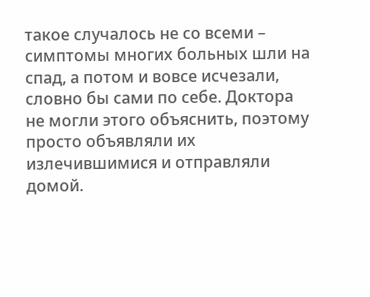такое случалось не со всеми – симптомы многих больных шли на спад, а потом и вовсе исчезали, словно бы сами по себе. Доктора не могли этого объяснить, поэтому просто объявляли их излечившимися и отправляли домой.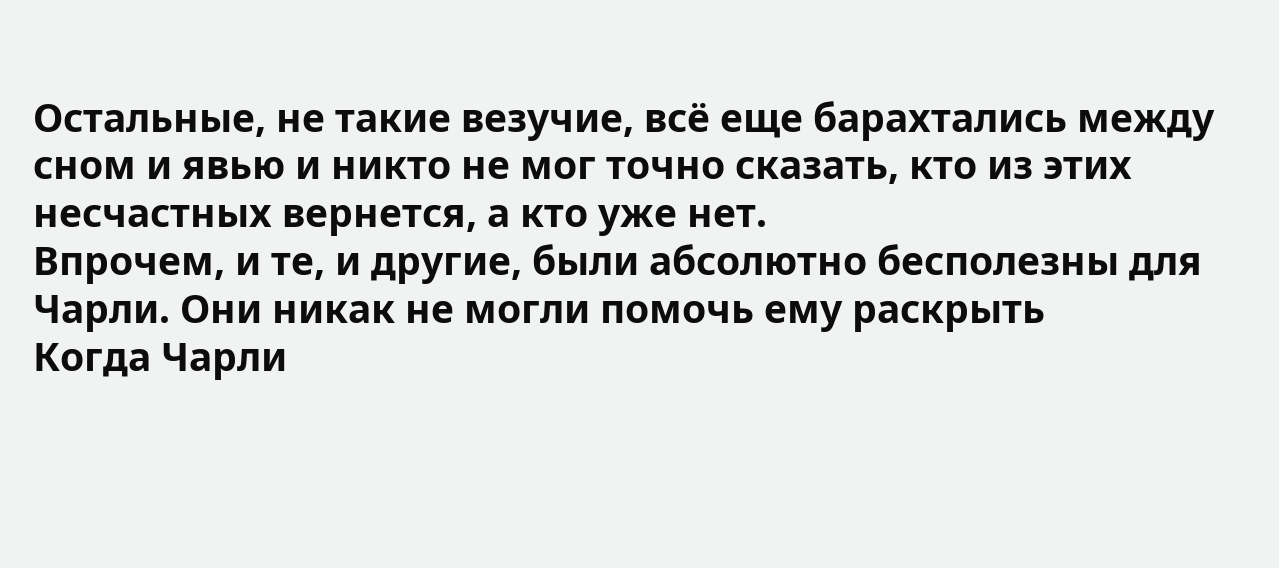Остальные, не такие везучие, всё еще барахтались между сном и явью и никто не мог точно сказать, кто из этих несчастных вернется, а кто уже нет.
Впрочем, и те, и другие, были абсолютно бесполезны для Чарли. Они никак не могли помочь ему раскрыть
Когда Чарли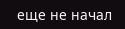еще не начал